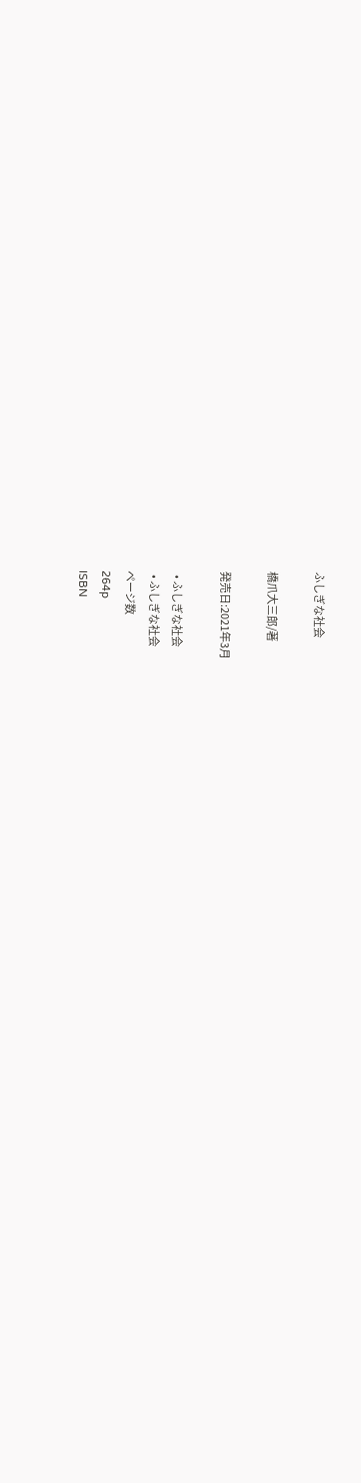ふしぎな社会

橋爪大三郎/著

発売日:2021年3月

  • ふしぎな社会
  • ふしぎな社会
ページ数
264p
ISBN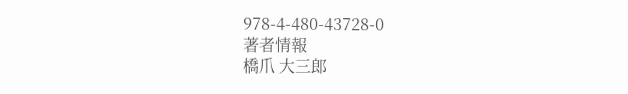978-4-480-43728-0
著者情報
橋爪 大三郎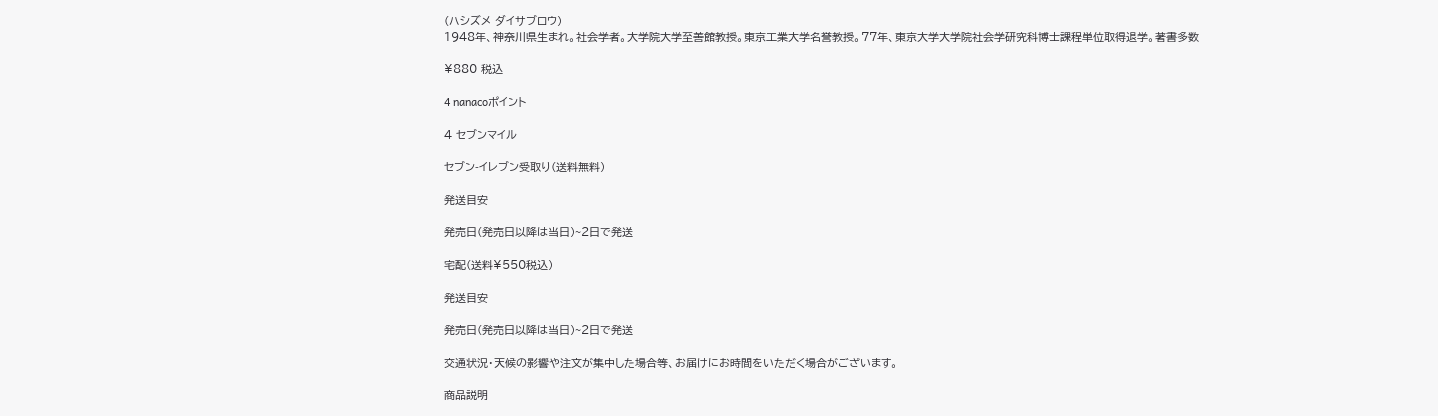(ハシズメ ダイサブロウ)
1948年、神奈川県生まれ。社会学者。大学院大学至善館教授。東京工業大学名誉教授。77年、東京大学大学院社会学研究科博士課程単位取得退学。著書多数

¥880 税込

4 nanacoポイント

4 セブンマイル

セブン-イレブン受取り(送料無料)

発送目安

発売日(発売日以降は当日)~2日で発送

宅配(送料¥550税込)

発送目安

発売日(発売日以降は当日)~2日で発送

交通状況・天候の影響や注文が集中した場合等、お届けにお時間をいただく場合がございます。

商品説明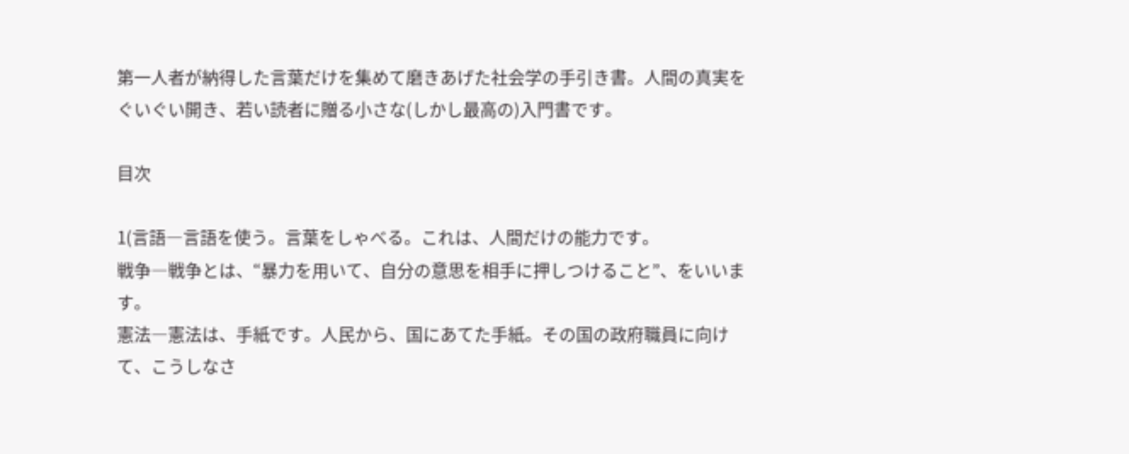第一人者が納得した言葉だけを集めて磨きあげた社会学の手引き書。人間の真実をぐいぐい開き、若い読者に贈る小さな(しかし最高の)入門書です。

目次

1(言語―言語を使う。言葉をしゃべる。これは、人間だけの能力です。
戦争―戦争とは、“暴力を用いて、自分の意思を相手に押しつけること”、をいいます。
憲法―憲法は、手紙です。人民から、国にあてた手紙。その国の政府職員に向けて、こうしなさ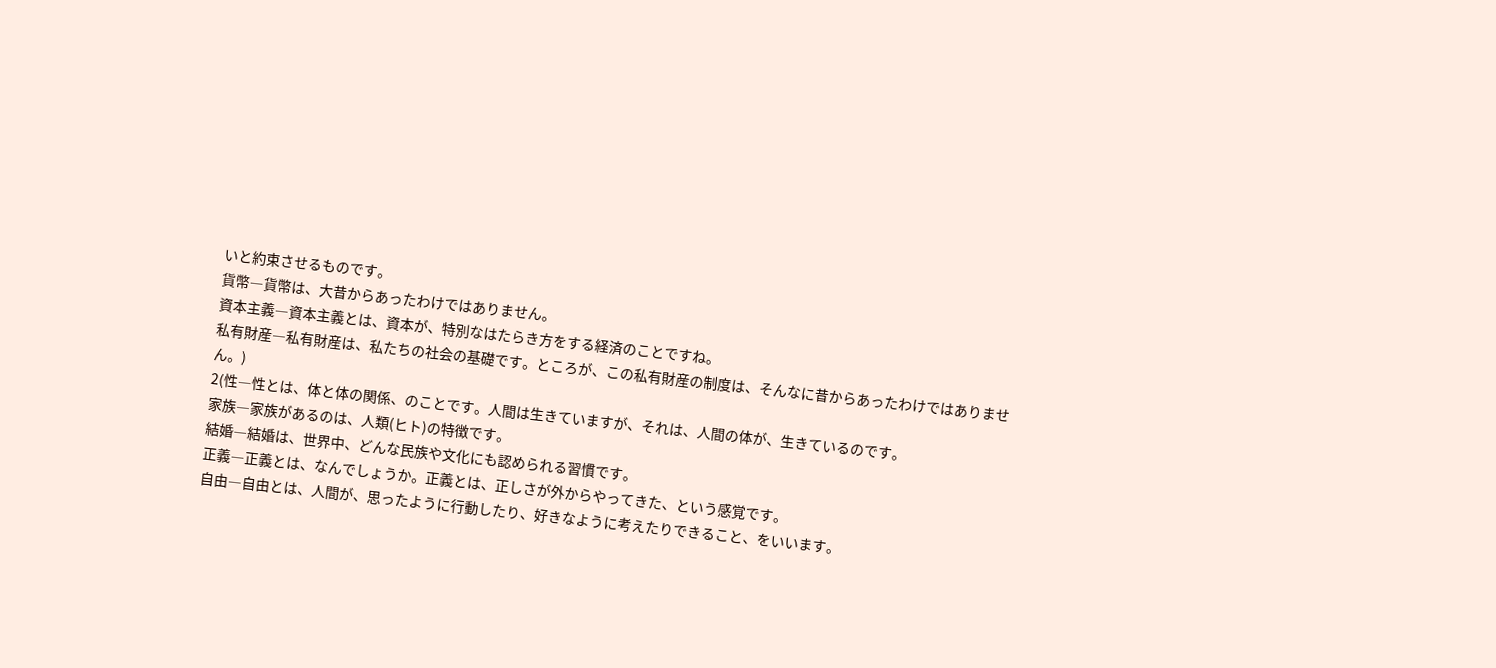いと約束させるものです。
貨幣―貨幣は、大昔からあったわけではありません。
資本主義―資本主義とは、資本が、特別なはたらき方をする経済のことですね。
私有財産―私有財産は、私たちの社会の基礎です。ところが、この私有財産の制度は、そんなに昔からあったわけではありません。)
2(性―性とは、体と体の関係、のことです。人間は生きていますが、それは、人間の体が、生きているのです。
家族―家族があるのは、人類(ヒト)の特徴です。
結婚―結婚は、世界中、どんな民族や文化にも認められる習慣です。
正義―正義とは、なんでしょうか。正義とは、正しさが外からやってきた、という感覚です。
自由―自由とは、人間が、思ったように行動したり、好きなように考えたりできること、をいいます。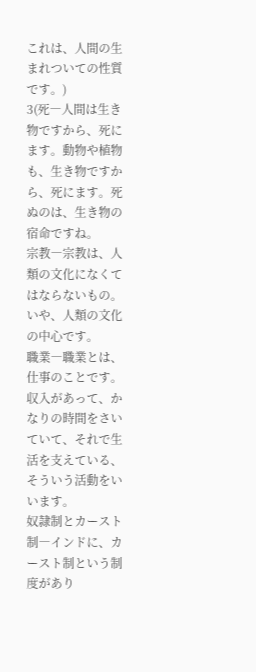これは、人間の生まれついての性質です。)
3(死―人間は生き物ですから、死にます。動物や植物も、生き物ですから、死にます。死ぬのは、生き物の宿命ですね。
宗教―宗教は、人類の文化になくてはならないもの。いや、人類の文化の中心です。
職業―職業とは、仕事のことです。収入があって、かなりの時間をさいていて、それで生活を支えている、そういう活動をいいます。
奴隷制とカースト制―インドに、カースト制という制度があり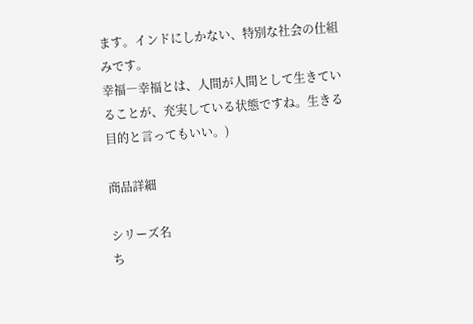ます。インドにしかない、特別な社会の仕組みです。
幸福―幸福とは、人間が人間として生きていることが、充実している状態ですね。生きる目的と言ってもいい。)

商品詳細

シリーズ名
ち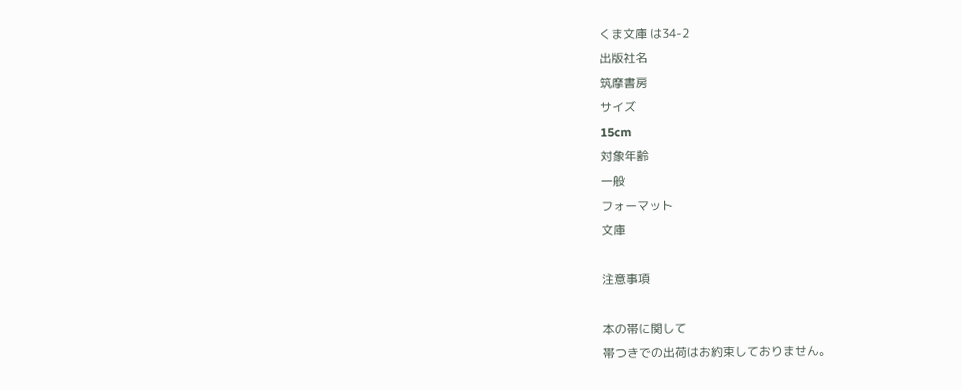くま文庫 は34-2
出版社名
筑摩書房
サイズ
15cm
対象年齢
一般
フォーマット
文庫

注意事項

本の帯に関して
帯つきでの出荷はお約束しておりません。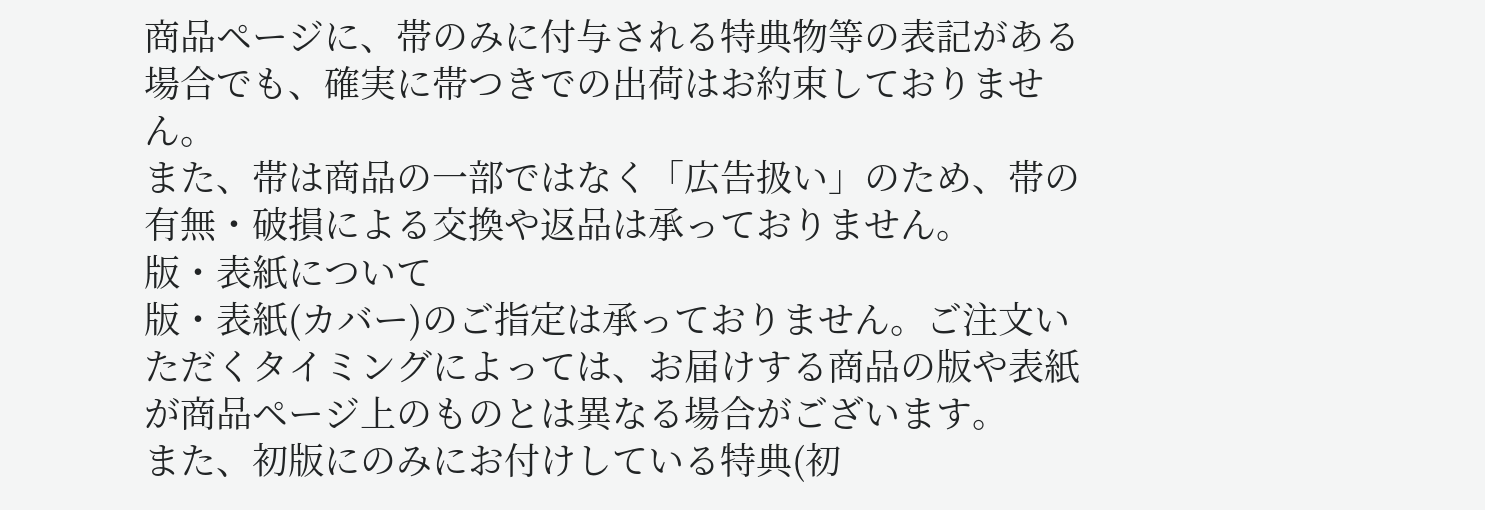商品ページに、帯のみに付与される特典物等の表記がある場合でも、確実に帯つきでの出荷はお約束しておりません。
また、帯は商品の一部ではなく「広告扱い」のため、帯の有無・破損による交換や返品は承っておりません。
版・表紙について
版・表紙(カバー)のご指定は承っておりません。ご注文いただくタイミングによっては、お届けする商品の版や表紙が商品ページ上のものとは異なる場合がございます。
また、初版にのみにお付けしている特典(初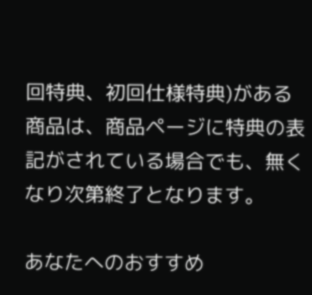回特典、初回仕様特典)がある商品は、商品ページに特典の表記がされている場合でも、無くなり次第終了となります。

あなたへのおすすめ